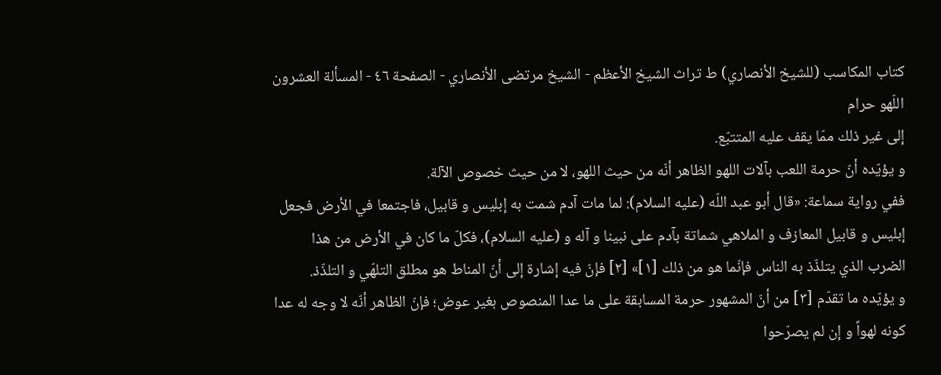كتاب المكاسب (للشيخ الأنصاري) ط تراث الشيخ الأعظم - الشيخ مرتضى الأنصاري - الصفحة ٤٦ - المسألة العشرون اللّهو حرام
إلى غير ذلك ممّا يقف عليه المتتبّع.
و يؤيّده أنّ حرمة اللعب بآلات اللهو الظاهر أنّه من حيث اللهو، لا من حيث خصوص الآلة.
ففي رواية سماعة: «قال أبو عبد اللّه (عليه السلام): لما مات آدم شمت به إبليس و قابيل، فاجتمعا في الأرض فجعل إبليس و قابيل المعازف و الملاهي شماتة بآدم على نبينا و آله و (عليه السلام)، فكلّ ما كان في الأرض من هذا الضرب الذي يتلذّذ به الناس فإنّما هو من ذلك [١]» [٢] فإنّ فيه إشارة إلى أنّ المناط هو مطلق التلهّي و التلذّذ.
و يؤيّده ما تقدّم [٣] من أنّ المشهور حرمة المسابقة على ما عدا المنصوص بغير عوض؛ فإنّ الظاهر أنّه لا وجه له عدا كونه لهواً و إن لم يصرّحوا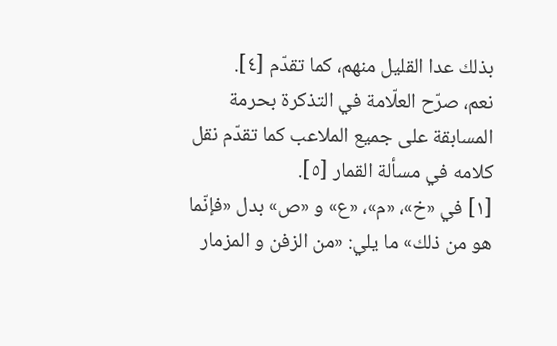بذلك عدا القليل منهم، كما تقدّم [٤].
نعم، صرّح العلّامة في التذكرة بحرمة المسابقة على جميع الملاعب كما تقدّم نقل كلامه في مسألة القمار [٥].
[١] في «خ»، «م»، «ع» و «ص» بدل «فإنّما هو من ذلك» ما يلي: «من الزفن و المزمار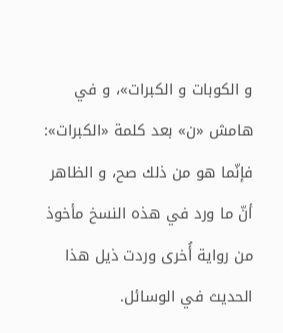و الكوبات و الكبرات»، و في هامش «ن» بعد كلمة «الكبرات»: فإنّما هو من ذلك صح، و الظاهر أنّ ما ورد في هذه النسخ مأخوذ من رواية أُخرى وردت ذيل هذا الحديث في الوسائل.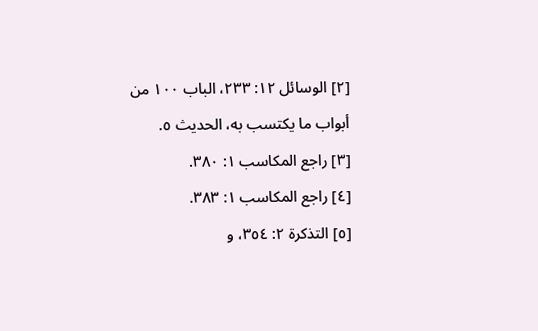[٢] الوسائل ١٢: ٢٣٣، الباب ١٠٠ من أبواب ما يكتسب به، الحديث ٥.
[٣] راجع المكاسب ١: ٣٨٠.
[٤] راجع المكاسب ١: ٣٨٣.
[٥] التذكرة ٢: ٣٥٤، و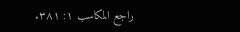راجع المكاسب ١: ٣٨١.